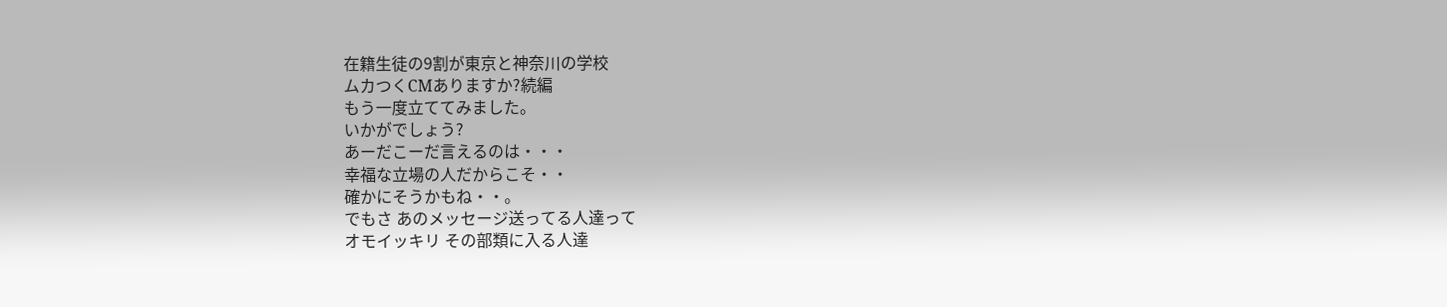在籍生徒の9割が東京と神奈川の学校
ムカつくCMありますか?続編
もう一度立ててみました。
いかがでしょう?
あーだこーだ言えるのは・・・
幸福な立場の人だからこそ・・
確かにそうかもね・・。
でもさ あのメッセージ送ってる人達って
オモイッキリ その部類に入る人達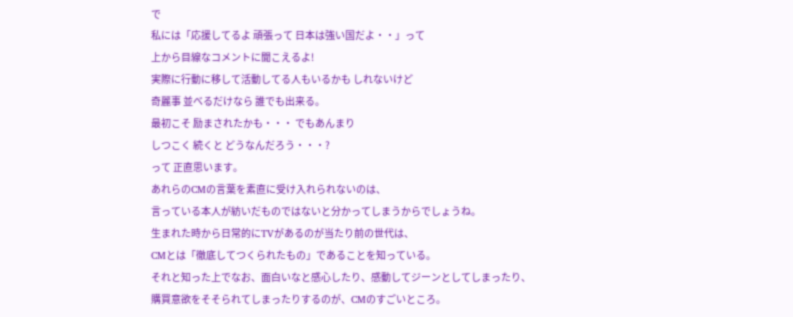で
私には「応援してるよ 頑張って 日本は強い国だよ・・」って
上から目線なコメントに聞こえるよ!
実際に行動に移して活動してる人もいるかも しれないけど
奇麗事 並べるだけなら 誰でも出来る。
最初こそ 励まされたかも・・・ でもあんまり
しつこく 続くと どうなんだろう・・・?
って 正直思います。
あれらのCMの言葉を素直に受け入れられないのは、
言っている本人が紡いだものではないと分かってしまうからでしょうね。
生まれた時から日常的にTVがあるのが当たり前の世代は、
CMとは「徹底してつくられたもの」であることを知っている。
それと知った上でなお、面白いなと感心したり、感動してジーンとしてしまったり、
購買意欲をそそられてしまったりするのが、CMのすごいところ。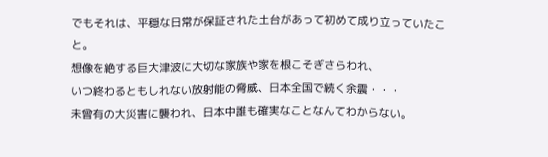でもそれは、平穏な日常が保証された土台があって初めて成り立っていたこと。
想像を絶する巨大津波に大切な家族や家を根こそぎさらわれ、
いつ終わるともしれない放射能の脅威、日本全国で続く余震・・・
未曾有の大災害に襲われ、日本中誰も確実なことなんてわからない。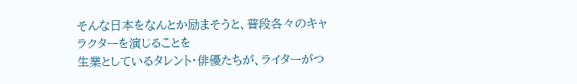そんな日本をなんとか励まそうと、普段各々のキャラクターを演じることを
生業としているタレント・俳優たちが、ライターがつ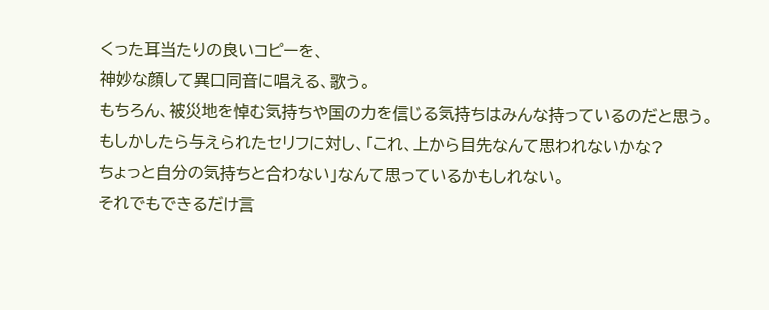くった耳当たりの良いコピーを、
神妙な顔して異口同音に唱える、歌う。
もちろん、被災地を悼む気持ちや国の力を信じる気持ちはみんな持っているのだと思う。
もしかしたら与えられたセリフに対し、「これ、上から目先なんて思われないかな?
ちょっと自分の気持ちと合わない」なんて思っているかもしれない。
それでもできるだけ言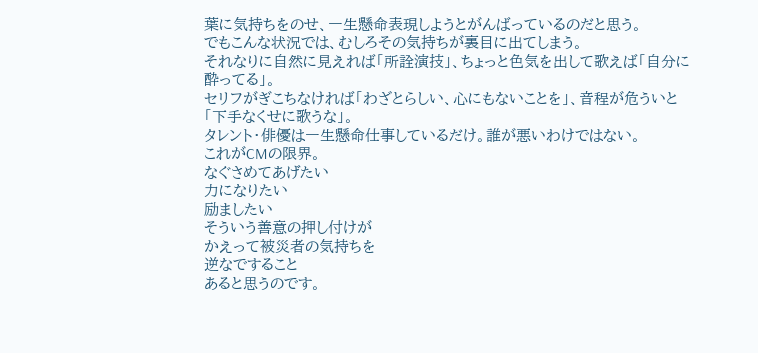葉に気持ちをのせ、一生懸命表現しようとがんばっているのだと思う。
でもこんな状況では、むしろその気持ちが裏目に出てしまう。
それなりに自然に見えれば「所詮演技」、ちょっと色気を出して歌えば「自分に酔ってる」。
セリフがぎこちなければ「わざとらしい、心にもないことを」、音程が危ういと「下手なくせに歌うな」。
タレント・俳優は一生懸命仕事しているだけ。誰が悪いわけではない。
これがCMの限界。
なぐさめてあげたい
力になりたい
励ましたい
そういう善意の押し付けが
かえって被災者の気持ちを
逆なですること
あると思うのです。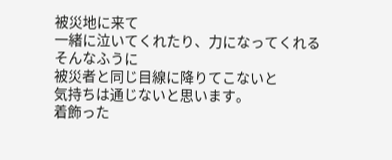被災地に来て
一緒に泣いてくれたり、力になってくれる
そんなふうに
被災者と同じ目線に降りてこないと
気持ちは通じないと思います。
着飾った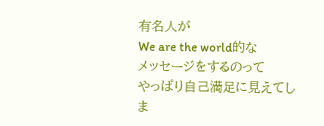有名人が
We are the world的な
メッセージをするのって
やっぱり自己満足に見えてしま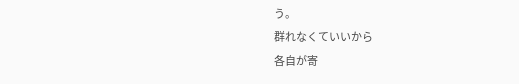う。
群れなくていいから
各自が寄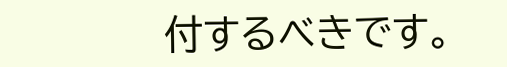付するべきです。